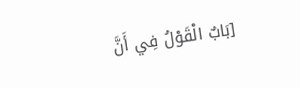[بَابٌ الْقَوْلُ فِي أَنَّ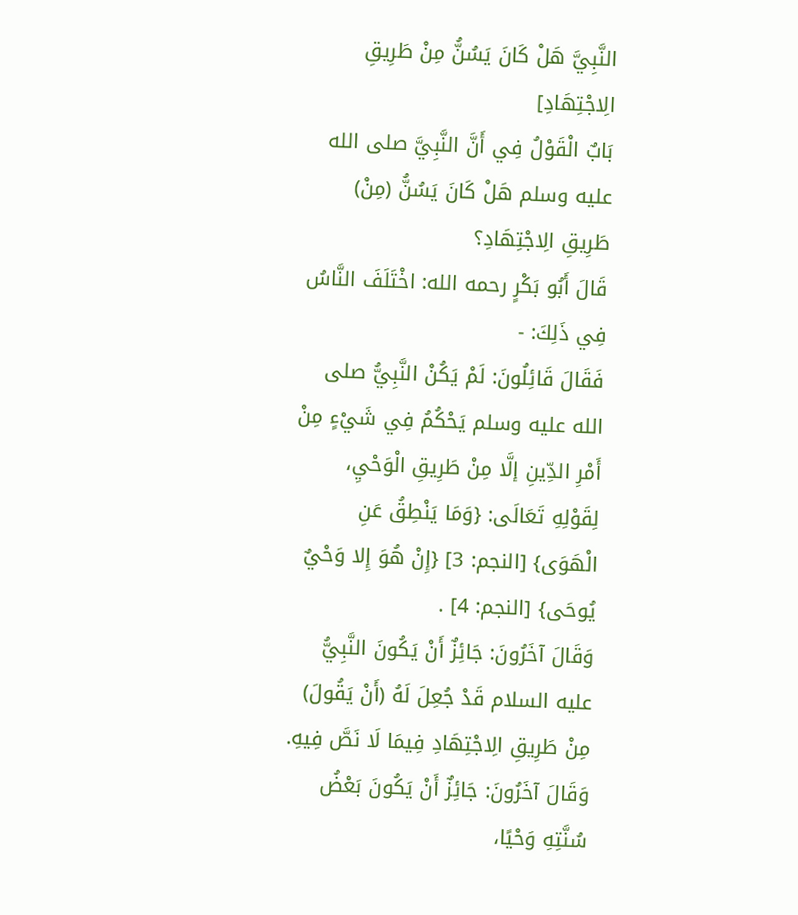النَّبِيَّ هَلْ كَانَ يَسُنُّ مِنْ طَرِيقِ الِاجْتِهَادِ]
بَابٌ الْقَوْلُ فِي أَنَّ النَّبِيَّ صلى الله عليه وسلم هَلْ كَانَ يَسُنُّ (مِنْ) طَرِيقِ الِاجْتِهَادِ؟
قَالَ أَبُو بَكْرٍ رحمه الله: اخْتَلَفَ النَّاسُ فِي ذَلِكَ: -
فَقَالَ قَائِلُونَ: لَمْ يَكُنْ النَّبِيُّ صلى الله عليه وسلم يَحْكُمُ فِي شَيْءٍ مِنْ أَمْرِ الدِّينِ إلَّا مِنْ طَرِيقِ الْوَحْيِ، لِقَوْلِهِ تَعَالَى: {وَمَا يَنْطِقُ عَنِ الْهَوَى} [النجم: 3] {إِنْ هُوَ إِلا وَحْيٌ يُوحَى} [النجم: 4] .
وَقَالَ آخَرُونَ: جَائِزٌ أَنْ يَكُونَ النَّبِيُّ عليه السلام قَدْ جُعِلَ لَهُ (أَنْ يَقُولَ) مِنْ طَرِيقِ الِاجْتِهَادِ فِيمَا لَا نَصَّ فِيهِ.
وَقَالَ آخَرُونَ: جَائِزٌ أَنْ يَكُونَ بَعْضُ سُنَّتِهِ وَحْيًا،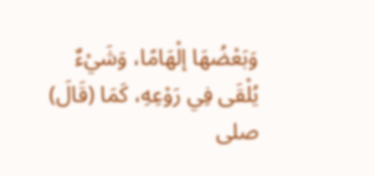وَبَعْضُهَا إلْهَامًا، وَشَيْءٌ يُلْقَى فِي رَوْعِهِ، كَمَا (قَالَ) صلى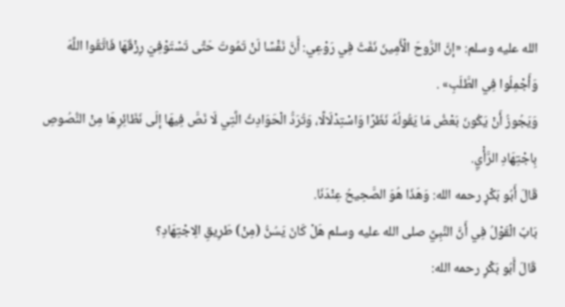الله عليه وسلم: «إنَّ الرُّوحَ الْأَمِينَ نَفَثَ فِي رَوْعِي: أَنَّ نَفْسًا لَنْ تَمُوتَ حَتَّى تَسْتَوْفِيَ رِزْقَهَا فَاتَّقُوا اللَّهَ وَأَجْمِلُوا فِي الطَّلَبِ» .
وَيَجُوزُ أَنْ يَكُونَ بَعْضُ مَا يَقُولُهُ نَظَرًا وَاسْتِدْلَالًا، وَتُرَدُّ الْحَوَادِثُ الَّتِي لَا نَصَّ فِيهَا إلَى نَظَائِرِهَا مِنْ النُّصُوصِ بِاجْتِهَادِ الرَّأْيِ.
قَالَ أَبُو بَكْرٍ رحمه الله: وَهَذَا هُوَ الصَّحِيحُ عِنْدَنَا.
بَابٌ الْقَوْلُ فِي أَنَّ النَّبِيَّ صلى الله عليه وسلم هَلْ كَانَ يَسُنُّ (مِنْ) طَرِيقِ الِاجْتِهَادِ؟
قَالَ أَبُو بَكْرٍ رحمه الله: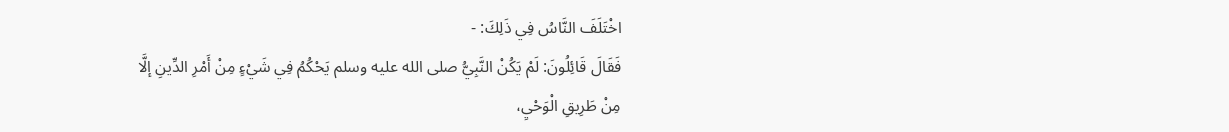اخْتَلَفَ النَّاسُ فِي ذَلِكَ: -
فَقَالَ قَائِلُونَ: لَمْ يَكُنْ النَّبِيُّ صلى الله عليه وسلم يَحْكُمُ فِي شَيْءٍ مِنْ أَمْرِ الدِّينِ إلَّا مِنْ طَرِيقِ الْوَحْيِ،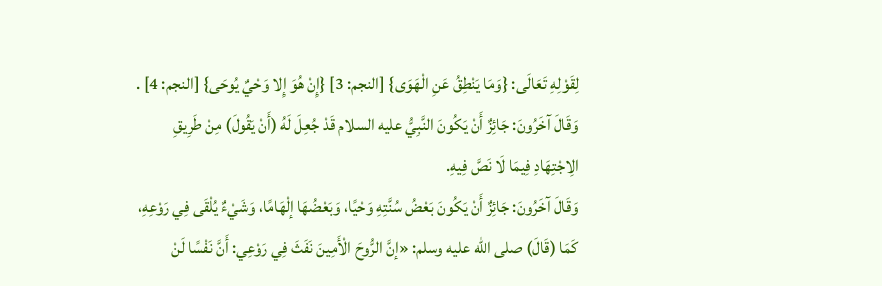لِقَوْلِهِ تَعَالَى: {وَمَا يَنْطِقُ عَنِ الْهَوَى} [النجم: 3] {إِنْ هُوَ إِلا وَحْيٌ يُوحَى} [النجم: 4] .
وَقَالَ آخَرُونَ: جَائِزٌ أَنْ يَكُونَ النَّبِيُّ عليه السلام قَدْ جُعِلَ لَهُ (أَنْ يَقُولَ) مِنْ طَرِيقِ الِاجْتِهَادِ فِيمَا لَا نَصَّ فِيهِ.
وَقَالَ آخَرُونَ: جَائِزٌ أَنْ يَكُونَ بَعْضُ سُنَّتِهِ وَحْيًا، وَبَعْضُهَا إلْهَامًا، وَشَيْءٌ يُلْقَى فِي رَوْعِهِ، كَمَا (قَالَ) صلى الله عليه وسلم: «إنَّ الرُّوحَ الْأَمِينَ نَفَثَ فِي رَوْعِي: أَنَّ نَفْسًا لَنْ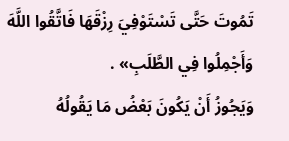تَمُوتَ حَتَّى تَسْتَوْفِيَ رِزْقَهَا فَاتَّقُوا اللَّهَ وَأَجْمِلُوا فِي الطَّلَبِ» .
وَيَجُوزُ أَنْ يَكُونَ بَعْضُ مَا يَقُولُهُ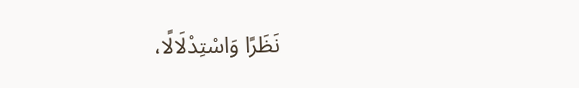نَظَرًا وَاسْتِدْلَالًا،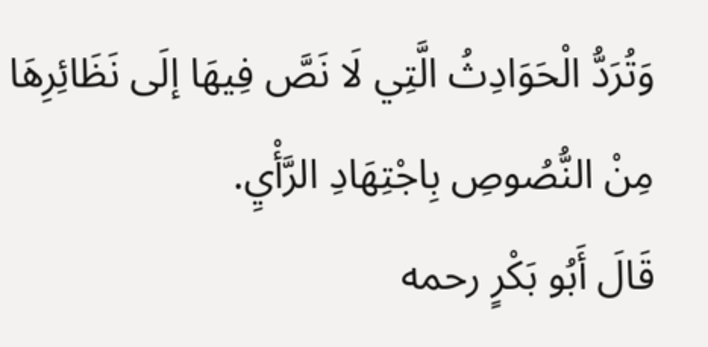وَتُرَدُّ الْحَوَادِثُ الَّتِي لَا نَصَّ فِيهَا إلَى نَظَائِرِهَا مِنْ النُّصُوصِ بِاجْتِهَادِ الرَّأْيِ.
قَالَ أَبُو بَكْرٍ رحمه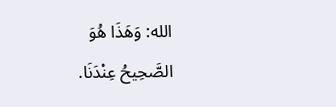الله: وَهَذَا هُوَ الصَّحِيحُ عِنْدَنَا.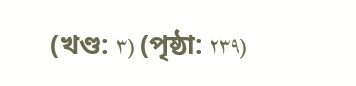(খণ্ড: ٣) (পৃষ্ঠা: ٢٣٩)